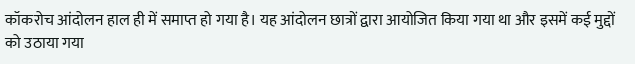कॉकरोच आंदोलन हाल ही में समाप्त हो गया है। यह आंदोलन छात्रों द्वारा आयोजित किया गया था और इसमें कई मुद्दों को उठाया गया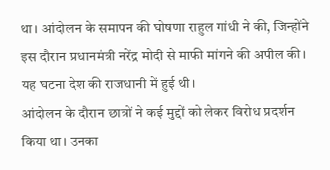था। आंदोलन के समापन की घोषणा राहुल गांधी ने की, जिन्होंने इस दौरान प्रधानमंत्री नरेंद्र मोदी से माफी मांगने की अपील की। यह घटना देश की राजधानी में हुई थी।
आंदोलन के दौरान छात्रों ने कई मुद्दों को लेकर विरोध प्रदर्शन किया था। उनका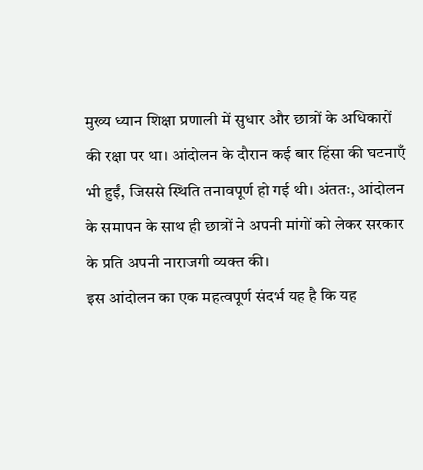मुख्य ध्यान शिक्षा प्रणाली में सुधार और छात्रों के अधिकारों की रक्षा पर था। आंदोलन के दौरान कई बार हिंसा की घटनाएँ भी हुईं, जिससे स्थिति तनावपूर्ण हो गई थी। अंततः, आंदोलन के समापन के साथ ही छात्रों ने अपनी मांगों को लेकर सरकार के प्रति अपनी नाराजगी व्यक्त की।
इस आंदोलन का एक महत्वपूर्ण संदर्भ यह है कि यह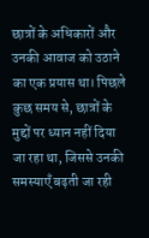छात्रों के अधिकारों और उनकी आवाज को उठाने का एक प्रयास था। पिछले कुछ समय से, छात्रों के मुद्दों पर ध्यान नहीं दिया जा रहा था, जिससे उनकी समस्याएँ बढ़ती जा रही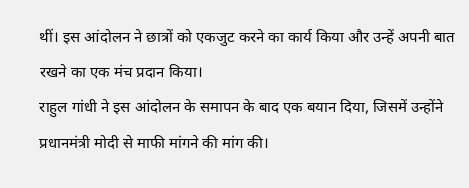थीं। इस आंदोलन ने छात्रों को एकजुट करने का कार्य किया और उन्हें अपनी बात रखने का एक मंच प्रदान किया।
राहुल गांधी ने इस आंदोलन के समापन के बाद एक बयान दिया, जिसमें उन्होंने प्रधानमंत्री मोदी से माफी मांगने की मांग की।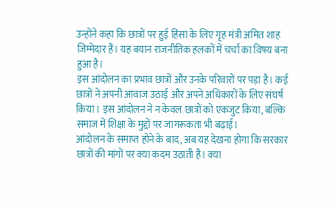उन्होंने कहा कि छात्रों पर हुई हिंसा के लिए गृह मंत्री अमित शाह जिम्मेदार हैं। यह बयान राजनीतिक हलकों में चर्चा का विषय बना हुआ है।
इस आंदोलन का प्रभाव छात्रों और उनके परिवारों पर पड़ा है। कई छात्रों ने अपनी आवाज उठाई और अपने अधिकारों के लिए संघर्ष किया। इस आंदोलन ने न केवल छात्रों को एकजुट किया, बल्कि समाज में शिक्षा के मुद्दों पर जागरूकता भी बढ़ाई।
आंदोलन के समाप्त होने के बाद, अब यह देखना होगा कि सरकार छात्रों की मांगों पर क्या कदम उठाती है। क्या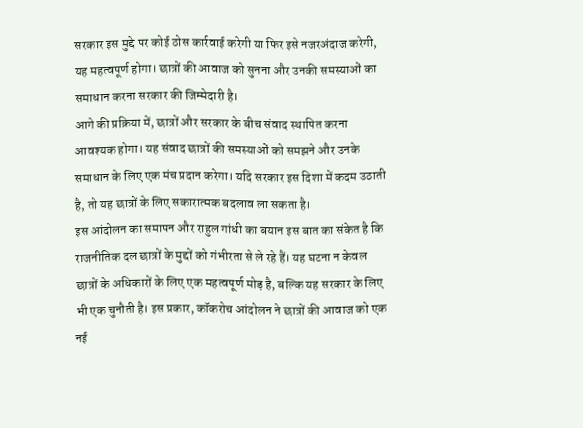सरकार इस मुद्दे पर कोई ठोस कार्रवाई करेगी या फिर इसे नजरअंदाज करेगी, यह महत्वपूर्ण होगा। छात्रों की आवाज को सुनना और उनकी समस्याओं का समाधान करना सरकार की जिम्मेदारी है।
आगे की प्रक्रिया में, छात्रों और सरकार के बीच संवाद स्थापित करना आवश्यक होगा। यह संवाद छात्रों की समस्याओं को समझने और उनके समाधान के लिए एक मंच प्रदान करेगा। यदि सरकार इस दिशा में कदम उठाती है, तो यह छात्रों के लिए सकारात्मक बदलाव ला सकता है।
इस आंदोलन का समापन और राहुल गांधी का बयान इस बात का संकेत है कि राजनीतिक दल छात्रों के मुद्दों को गंभीरता से ले रहे हैं। यह घटना न केवल छात्रों के अधिकारों के लिए एक महत्वपूर्ण मोड़ है, बल्कि यह सरकार के लिए भी एक चुनौती है। इस प्रकार, कॉकरोच आंदोलन ने छात्रों की आवाज को एक नई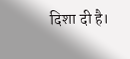दिशा दी है।